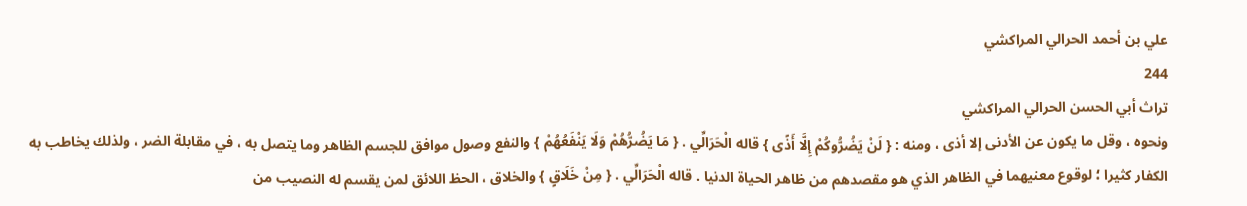علي بن أحمد الحرالي المراكشي
244
تراث أبي الحسن الحرالي المراكشي
ونحوه ، وقل ما يكون عن الأدنى إلا أذى ، ومنه : { لَنْ يَضُرُّوكُمْ إِلَّا أَذًى } قاله الْحَرَالِّي . { مَا يَضُرُّهُمْ وَلَا يَنْفَعُهُمْ } والنفع وصول موافق للجسم الظاهر وما يتصل به ، في مقابلة الضر ، ولذلك يخاطب به الكفار كثيرا ؛ لوقوع معنيهما في الظاهر الذي هو مقصدهم من ظاهر الحياة الدنيا . قاله الْحَرَالِّي . { مِنْ خَلَاقٍ } والخلاق ، الحظ اللائق لمن يقسم له النصيب من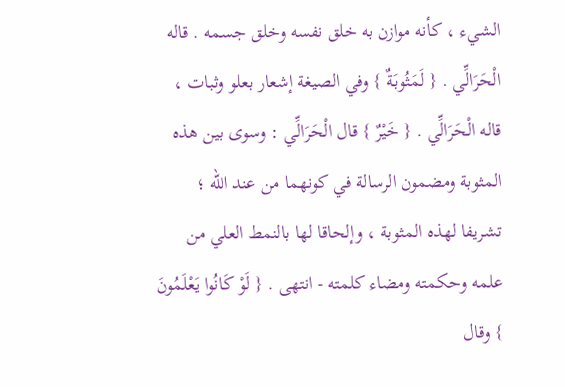الشيء ، كأنه موازن به خلق نفسه وخلق جسمه . قاله الْحَرَالِّي . { لَمَثُوبَةٌ } وفي الصيغة إشعار بعلو وثبات ، قاله الْحَرَالِّي . { خَيْرٌ } قال الْحَرَالِّي : وسوى بين هذه المثوبة ومضمون الرسالة في كونهما من عند الله ؛ تشريفا لهذه المثوبة ، وإلحاقا لها بالنمط العلي من علمه وحكمته ومضاء كلمته - انتهى . { لَوْ كَانُوا يَعْلَمُونَ } وقال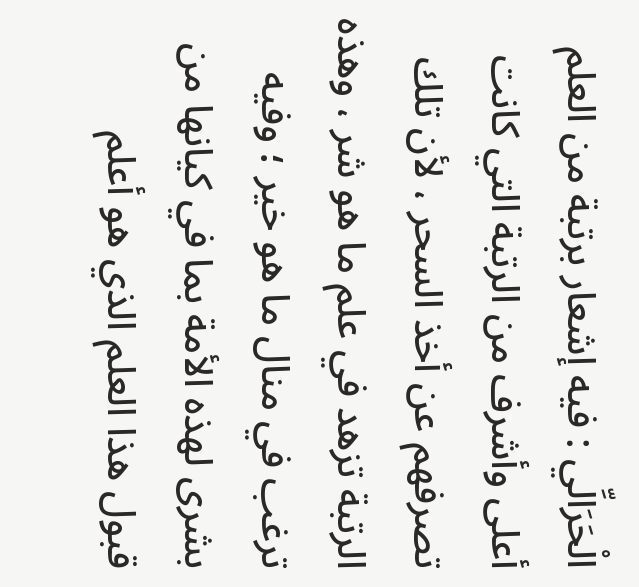الْحَرَالِّي : فيه إشعار برتبة من العلم أعلى وأشرف من الرتبة التي كانت تصرفهم عن أخذ السحر ، لأن تلك الرتبة تزهد في علم ما هو شر ، وهذه ترغب في منال ما هو خير ؛ وفيه بشرى لهذه الأمة بما في كيانها من قبول هذا العلم الذي هو أعلم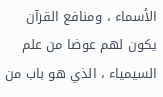الأسماء ، ومنافع القرآن يكون لهم عوضا من علم السيمياء ، الذي هو باب من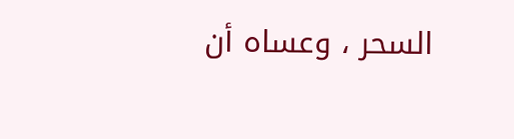السحر ، وعساه أن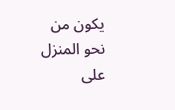يكون من نحو المنزل على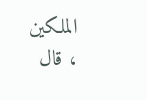الملكين ، قال